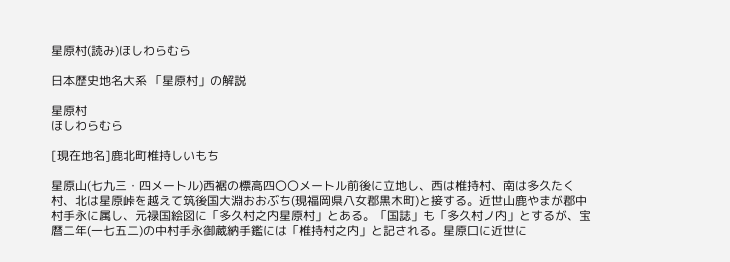星原村(読み)ほしわらむら

日本歴史地名大系 「星原村」の解説

星原村
ほしわらむら

[現在地名]鹿北町椎持しいもち

星原山(七九三・四メートル)西裾の標高四〇〇メートル前後に立地し、西は椎持村、南は多久たく村、北は星原峠を越えて筑後国大淵おおぶち(現福岡県八女郡黒木町)と接する。近世山鹿やまが郡中村手永に属し、元禄国絵図に「多久村之内星原村」とある。「国誌」も「多久村ノ内」とするが、宝暦二年(一七五二)の中村手永御蔵納手鑑には「椎持村之内」と記される。星原口に近世に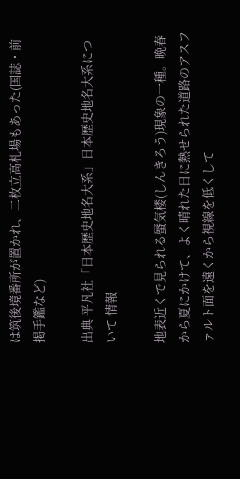は筑後境番所が置かれ、二枚立高札場もあった(国誌・前掲手鑑など)

出典 平凡社「日本歴史地名大系」日本歴史地名大系について 情報

地表近くで見られる蜃気楼(しんきろう)現象の一種。晩春から夏にかけて、よく晴れた日に熱せられた道路のアスファルト面を遠くから視線を低くして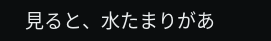見ると、水たまりがあ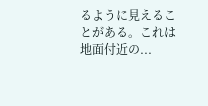るように見えることがある。これは地面付近の...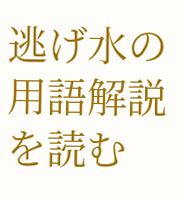逃げ水の用語解説を読む